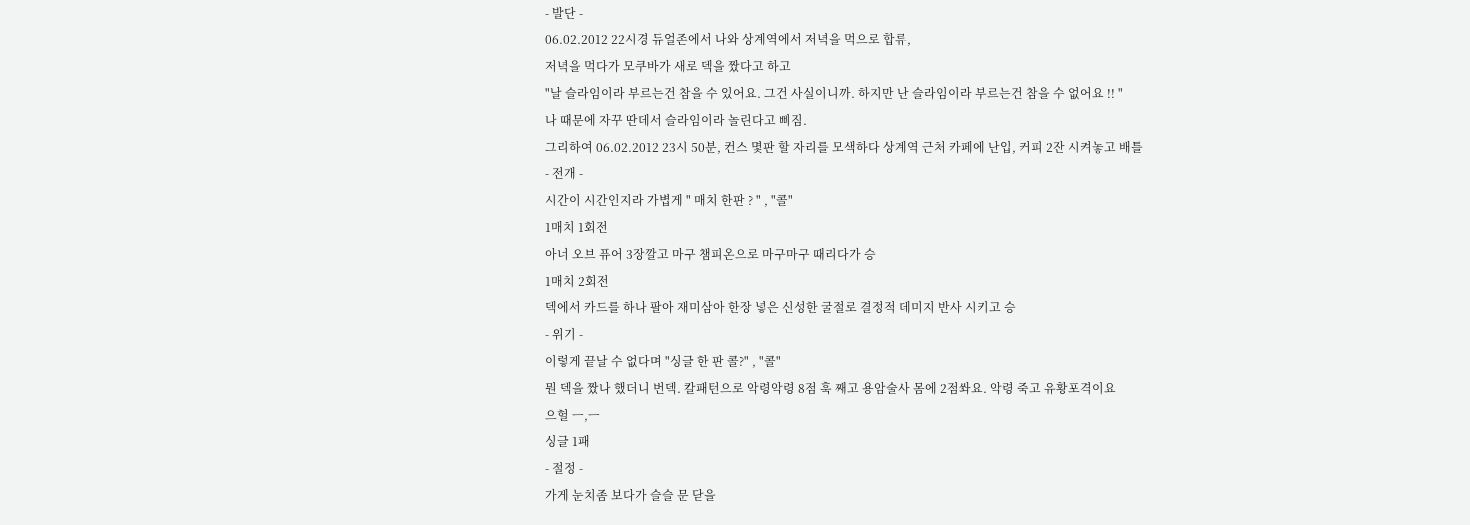- 발단 -
06.02.2012 22시경 듀얼존에서 나와 상계역에서 저녁을 먹으로 합류,
저녁을 먹다가 모쿠바가 새로 덱을 짰다고 하고
"날 슬라임이라 부르는건 참을 수 있어요. 그건 사실이니까. 하지만 난 슬라임이라 부르는건 참을 수 없어요 !! "
나 때문에 자꾸 딴데서 슬라임이라 놀린다고 삐짐.
그리하여 06.02.2012 23시 50분, 컨스 몇판 할 자리를 모색하다 상계역 근처 카페에 난입, 커피 2잔 시켜놓고 배틀
- 전개 -
시간이 시간인지라 가볍게 " 매치 한판 ? " , "콜"
1매치 1회전
아너 오브 퓨어 3장깔고 마구 챔피온으로 마구마구 때리다가 승
1매치 2회전
덱에서 카드를 하나 팔아 재미삼아 한장 넣은 신성한 굴절로 결정적 데미지 반사 시키고 승
- 위기 -
이렇게 끝날 수 없다며 "싱글 한 판 콜?" , "콜"
뭔 덱을 짰나 했더니 번덱. 칼패턴으로 악령악령 8점 훅 째고 용암술사 몸에 2점쏴요. 악령 죽고 유황포격이요
으헐 ㅡ,ㅡ
싱글 1패
- 절정 -
가게 눈치좀 보다가 슬슬 문 닫을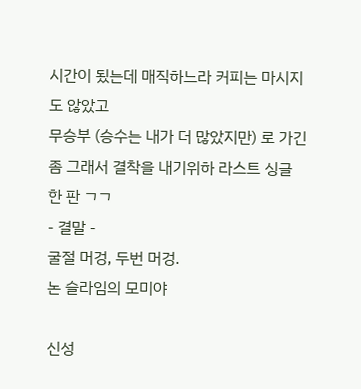시간이 됬는데 매직하느라 커피는 마시지도 않았고
무승부 (승수는 내가 더 많았지만) 로 가긴 좀 그래서 결착을 내기위하 라스트 싱글 한 판 ㄱㄱ
- 결말 -
굴절 머겅, 두번 머겅.
논 슬라임의 모미야

신성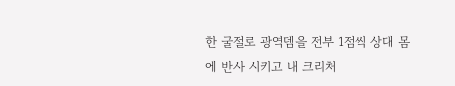한 굴절로 광역뎀을 전부 1점씩 상대 몸에 반사 시키고 내 크리처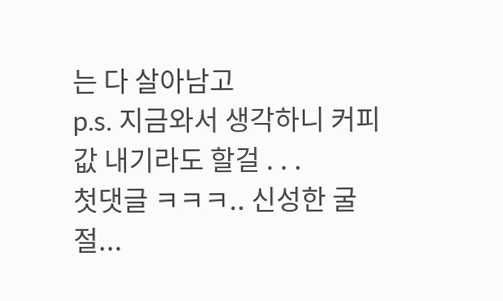는 다 살아남고
p.s. 지금와서 생각하니 커피값 내기라도 할걸 . . .
첫댓글 ㅋㅋㅋ.. 신성한 굴절...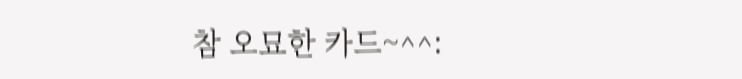참 오묘한 카드~^^: